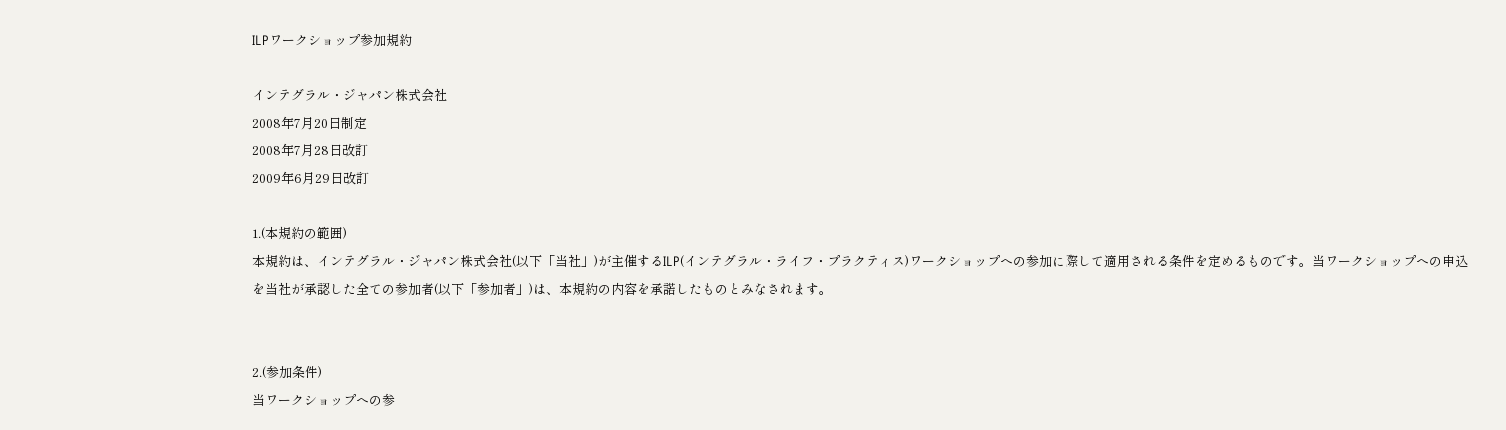ILPワークショップ参加規約

インテグラル・ジャパン株式会社
2008年7月20日制定
2008年7月28日改訂
2009年6月29日改訂

1.(本規約の範囲)
本規約は、インテグラル・ジャパン株式会社(以下「当社」)が主催するILP(インテグラル・ライフ・プラクティス)ワークショップへの参加に際して適用される条件を定めるものです。当ワークショップへの申込を当社が承認した全ての参加者(以下「参加者」)は、本規約の内容を承諾したものとみなされます。


2.(参加条件)
当ワークショップへの参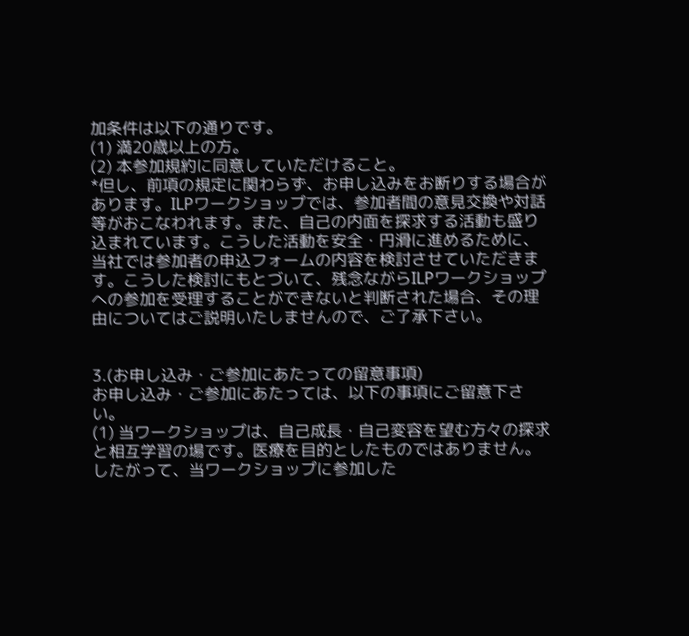加条件は以下の通りです。
(1) 満20歳以上の方。
(2) 本参加規約に同意していただけること。
*但し、前項の規定に関わらず、お申し込みをお断りする場合があります。ILPワークショップでは、参加者間の意見交換や対話等がおこなわれます。また、自己の内面を探求する活動も盛り込まれています。こうした活動を安全・円滑に進めるために、当社では参加者の申込フォームの内容を検討させていただきます。こうした検討にもとづいて、残念ながらILPワークショップへの参加を受理することができないと判断された場合、その理由についてはご説明いたしませんので、ご了承下さい。


3.(お申し込み・ご参加にあたっての留意事項)
お申し込み・ご参加にあたっては、以下の事項にご留意下さい。
(1) 当ワークショップは、自己成長・自己変容を望む方々の探求と相互学習の場です。医療を目的としたものではありません。したがって、当ワークショップに参加した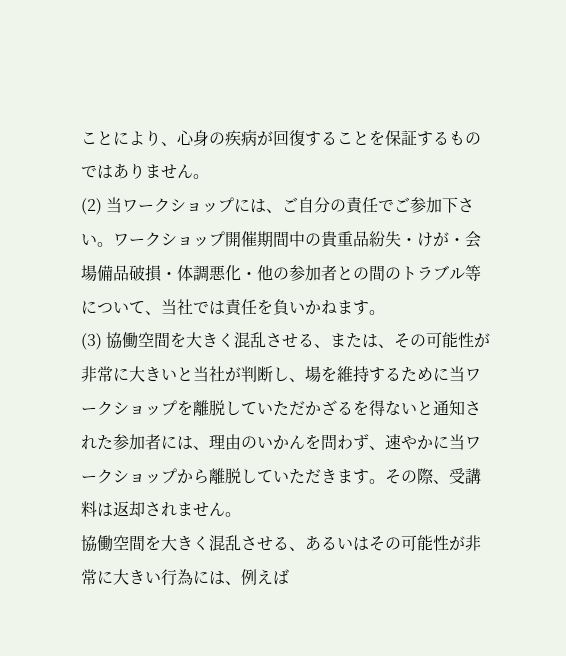ことにより、心身の疾病が回復することを保証するものではありません。
(2) 当ワークショップには、ご自分の責任でご参加下さい。ワークショップ開催期間中の貴重品紛失・けが・会場備品破損・体調悪化・他の参加者との間のトラブル等について、当社では責任を負いかねます。
(3) 協働空間を大きく混乱させる、または、その可能性が非常に大きいと当社が判断し、場を維持するために当ワークショップを離脱していただかざるを得ないと通知された参加者には、理由のいかんを問わず、速やかに当ワークショップから離脱していただきます。その際、受講料は返却されません。
協働空間を大きく混乱させる、あるいはその可能性が非常に大きい行為には、例えば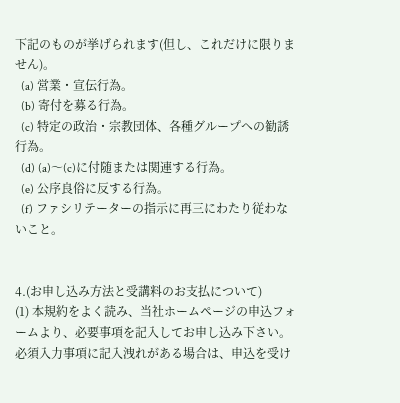下記のものが挙げられます(但し、これだけに限りません)。
  (a) 営業・宣伝行為。
  (b) 寄付を募る行為。
  (c) 特定の政治・宗教団体、各種グループへの勧誘行為。
  (d) (a)〜(c)に付随または関連する行為。
  (e) 公序良俗に反する行為。
  (f) ファシリテーターの指示に再三にわたり従わないこと。


4.(お申し込み方法と受講料のお支払について)
(1) 本規約をよく読み、当社ホームページの申込フォームより、必要事項を記入してお申し込み下さい。必須入力事項に記入洩れがある場合は、申込を受け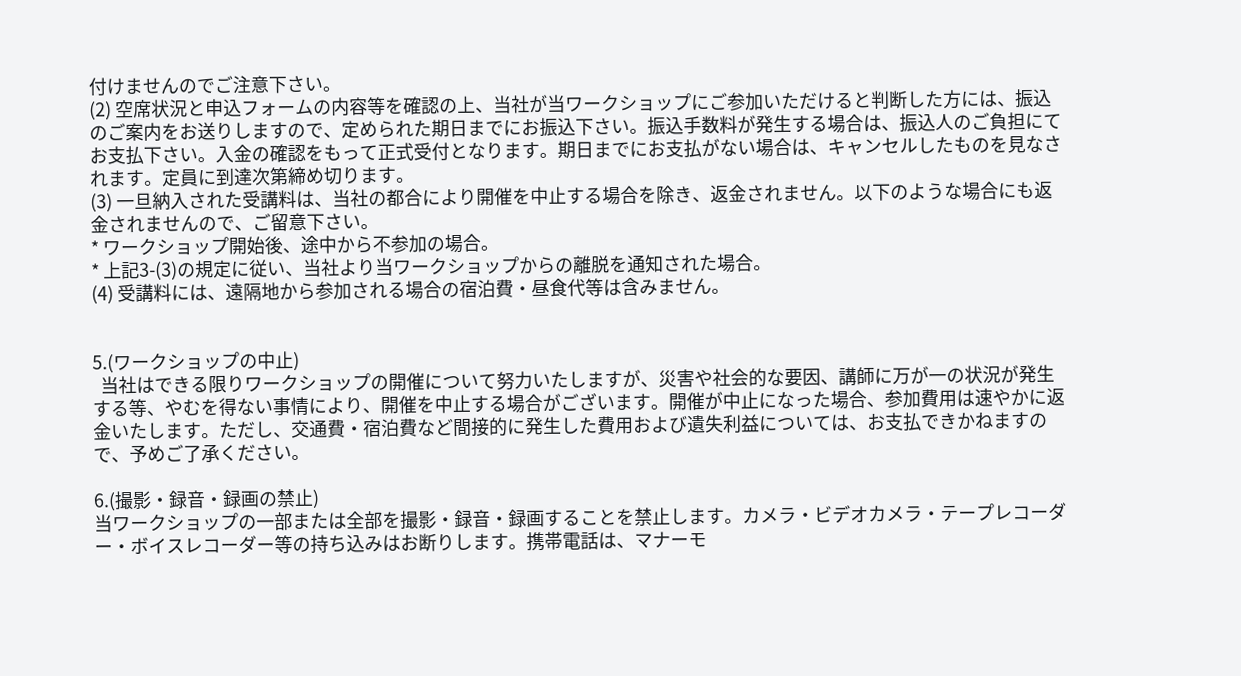付けませんのでご注意下さい。
(2) 空席状況と申込フォームの内容等を確認の上、当社が当ワークショップにご参加いただけると判断した方には、振込のご案内をお送りしますので、定められた期日までにお振込下さい。振込手数料が発生する場合は、振込人のご負担にてお支払下さい。入金の確認をもって正式受付となります。期日までにお支払がない場合は、キャンセルしたものを見なされます。定員に到達次第締め切ります。
(3) 一旦納入された受講料は、当社の都合により開催を中止する場合を除き、返金されません。以下のような場合にも返金されませんので、ご留意下さい。
* ワークショップ開始後、途中から不参加の場合。
* 上記3-(3)の規定に従い、当社より当ワークショップからの離脱を通知された場合。
(4) 受講料には、遠隔地から参加される場合の宿泊費・昼食代等は含みません。


5.(ワークショップの中止)
  当社はできる限りワークショップの開催について努力いたしますが、災害や社会的な要因、講師に万が一の状況が発生する等、やむを得ない事情により、開催を中止する場合がございます。開催が中止になった場合、参加費用は速やかに返金いたします。ただし、交通費・宿泊費など間接的に発生した費用および遺失利益については、お支払できかねますので、予めご了承ください。

6.(撮影・録音・録画の禁止)
当ワークショップの一部または全部を撮影・録音・録画することを禁止します。カメラ・ビデオカメラ・テープレコーダー・ボイスレコーダー等の持ち込みはお断りします。携帯電話は、マナーモ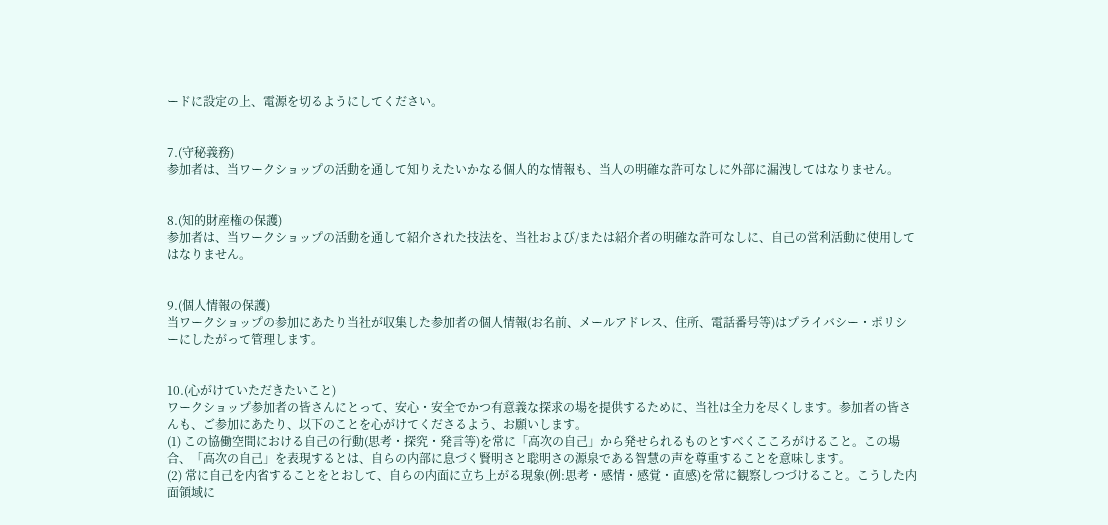ードに設定の上、電源を切るようにしてください。


7.(守秘義務)
参加者は、当ワークショップの活動を通して知りえたいかなる個人的な情報も、当人の明確な許可なしに外部に漏洩してはなりません。


8.(知的財産権の保護)
参加者は、当ワークショップの活動を通して紹介された技法を、当社および/または紹介者の明確な許可なしに、自己の営利活動に使用してはなりません。


9.(個人情報の保護)
当ワークショップの参加にあたり当社が収集した参加者の個人情報(お名前、メールアドレス、住所、電話番号等)はプライバシー・ポリシーにしたがって管理します。


10.(心がけていただきたいこと)
ワークショップ参加者の皆さんにとって、安心・安全でかつ有意義な探求の場を提供するために、当社は全力を尽くします。参加者の皆さんも、ご参加にあたり、以下のことを心がけてくださるよう、お願いします。
(1) この協働空間における自己の行動(思考・探究・発言等)を常に「高次の自己」から発せられるものとすべくこころがけること。この場合、「高次の自己」を表現するとは、自らの内部に息づく賢明さと聡明さの源泉である智慧の声を尊重することを意味します。
(2) 常に自己を内省することをとおして、自らの内面に立ち上がる現象(例:思考・感情・感覚・直感)を常に観察しつづけること。こうした内面領域に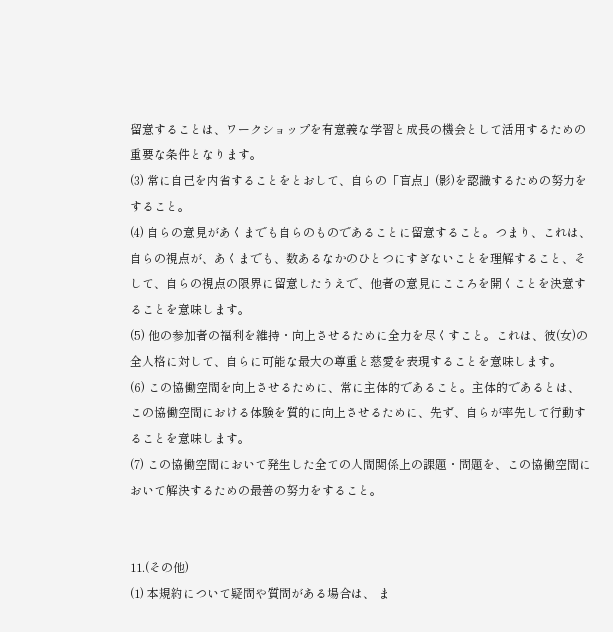留意することは、ワークショップを有意義な学習と成長の機会として活用するための重要な条件となります。
(3) 常に自己を内省することをとおして、自らの「盲点」(影)を認識するための努力をすること。
(4) 自らの意見があくまでも自らのものであることに留意すること。つまり、これは、自らの視点が、あくまでも、数あるなかのひとつにすぎないことを理解すること、そして、自らの視点の限界に留意したうえで、他者の意見にこころを開くことを決意することを意味します。
(5) 他の参加者の福利を維持・向上させるために全力を尽くすこと。これは、彼(女)の全人格に対して、自らに可能な最大の尊重と慈愛を表現することを意味します。
(6) この協働空間を向上させるために、常に主体的であること。主体的であるとは、この協働空間における体験を質的に向上させるために、先ず、自らが率先して行動することを意味します。
(7) この協働空間において発生した全ての人間関係上の課題・問題を、この協働空間において解決するための最善の努力をすること。


11.(その他)
(1) 本規約について疑問や質問がある場合は、 ま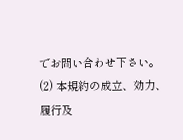でお問い合わせ下さい。
(2) 本規約の成立、効力、履行及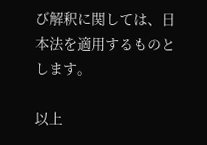び解釈に関しては、日本法を適用するものとします。

以上